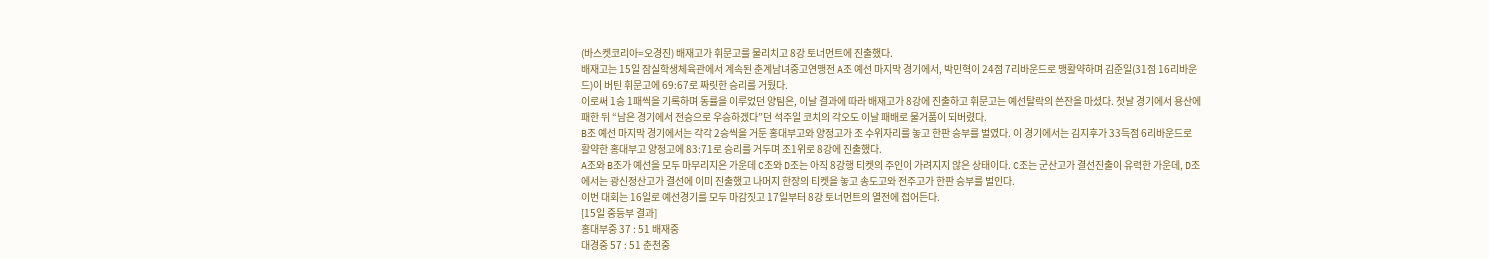(바스켓코리아=오경진) 배재고가 휘문고를 물리치고 8강 토너먼트에 진출했다.
배재고는 15일 잠실학생체육관에서 계속된 춘계남녀중고연맹전 A조 예선 마지막 경기에서, 박민혁이 24점 7리바운드로 맹활약하며 김준일(31점 16리바운드)이 버틴 휘문고에 69:67로 짜릿한 승리를 거뒀다.
이로써 1승 1패씩을 기록하며 동률을 이루었던 양팀은, 이날 결과에 따라 배재고가 8강에 진출하고 휘문고는 예선탈락의 쓴잔을 마셨다. 첫날 경기에서 용산에 패한 뒤 “남은 경기에서 전승으로 우승하겠다”던 석주일 코치의 각오도 이날 패배로 물거품이 되버렸다.
B조 예선 마지막 경기에서는 각각 2승씩을 거둔 홍대부고와 양정고가 조 수위자리를 놓고 한판 승부를 벌였다. 이 경기에서는 김지후가 33득점 6리바운드로 활약한 홍대부고 양정고에 83:71로 승리를 거두며 조1위로 8강에 진출했다.
A조와 B조가 예선을 모두 마무리지은 가운데 C조와 D조는 아직 8강행 티켓의 주인이 가려지지 않은 상태이다. C조는 군산고가 결선진출이 유력한 가운데, D조에서는 광신정산고가 결선에 이미 진출했고 나머지 한장의 티켓을 놓고 송도고와 전주고가 한판 승부를 벌인다.
이번 대회는 16일로 예선경기를 모두 마감짓고 17일부터 8강 토너먼트의 열전에 접어든다.
[15일 중등부 결과]
홍대부중 37 : 51 배재중
대경중 57 : 51 춘천중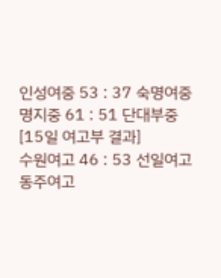인성여중 53 : 37 숙명여중
명지중 61 : 51 단대부중
[15일 여고부 결과]
수원여고 46 : 53 선일여고
동주여고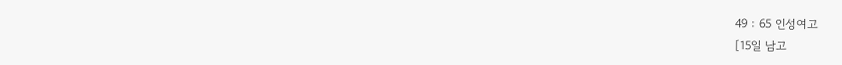49 : 65 인성여고
[15일 남고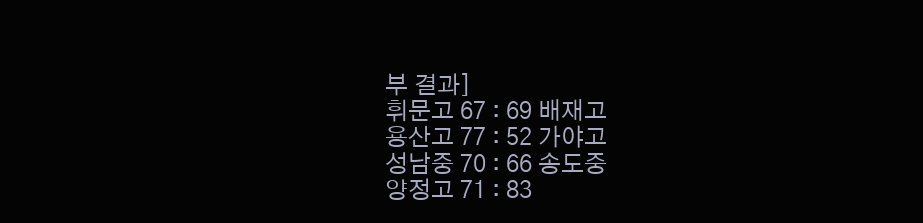부 결과]
휘문고 67 : 69 배재고
용산고 77 : 52 가야고
성남중 70 : 66 송도중
양정고 71 : 83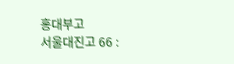홍대부고
서울대진고 66 :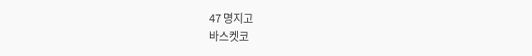47 명지고
바스켓코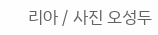리아 / 사진 오성두